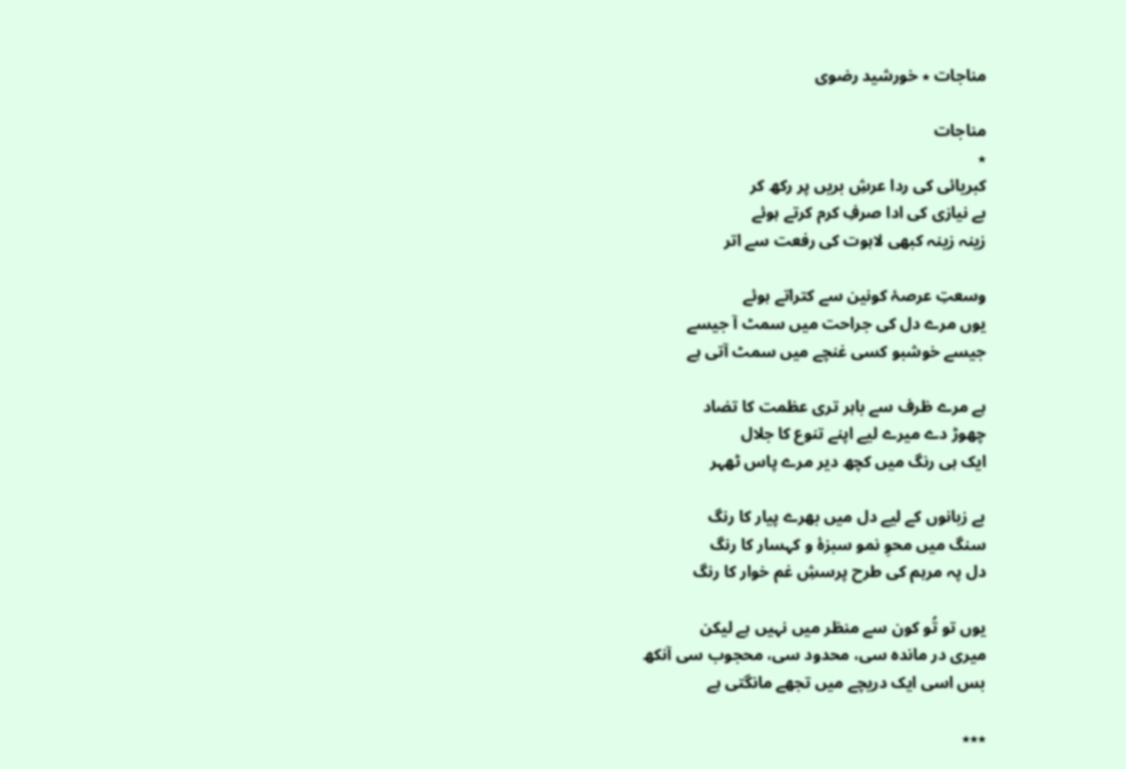مناجات ٭ خورشید رضوی

مناجات
٭
کبریائی کی ردا عرشِ بریں پر رکھ کر
بے نیازی کی ادا صرفِ کرم کرتے ہوئے
زینہ زینہ کبھی لاہوت کی رفعت سے اتر

وسعتِ عرصۂ کونین سے کتراتے ہوئے
یوں مرے دل کی جراحت میں سمٹ آ جیسے
جیسے خوشبو کسی غنچے میں سمٹ آتی ہے

ہے مرے ظرف سے باہر تری عظمت کا تضاد
چھوڑ دے میرے لیے اپنے تنوع کا جلال
ایک ہی رنگ میں کچھ دیر مرے پاس ٹھہر

بے زبانوں کے لیے دل میں بھرے پیار کا رنگ
سنگ میں محوِ نمو سبزۂ و کہسار کا رنگ
دل پہ مرہم کی طرح پرسشِ غم خوار کا رنگ

یوں تو تُو کون سے منظر میں نہیں ہے لیکن
میری در مانده سی، محدود سی، محجوب سی آنکھ
بس اسی ایک دریچے میں تجھے مانگتی ہے

٭٭٭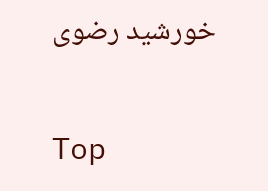خورشید رضوی

Top